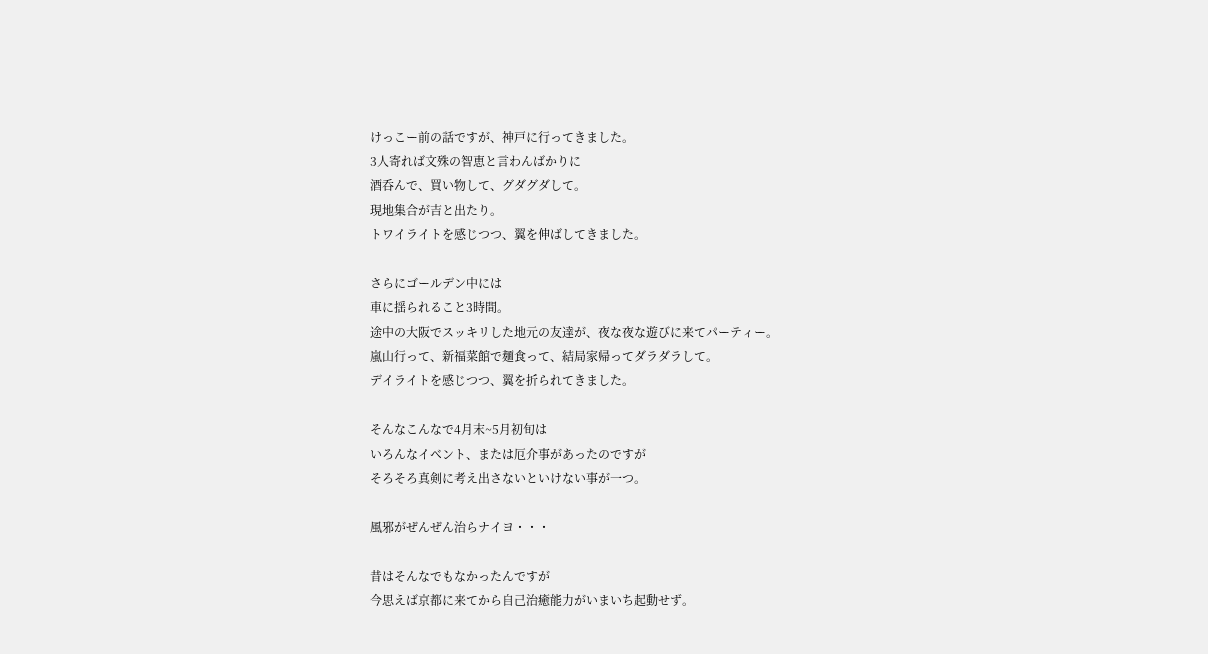けっこー前の話ですが、神戸に行ってきました。
3人寄れば文殊の智恵と言わんばかりに
酒呑んで、買い物して、グダグダして。
現地集合が吉と出たり。
トワイライトを感じつつ、翼を伸ばしてきました。

さらにゴールデン中には
車に揺られること3時間。
途中の大阪でスッキリした地元の友達が、夜な夜な遊びに来てパーティー。
嵐山行って、新福菜館で麺食って、結局家帰ってダラダラして。
デイライトを感じつつ、翼を折られてきました。

そんなこんなで4月末~5月初旬は
いろんなイベント、または厄介事があったのですが
そろそろ真剣に考え出さないといけない事が一つ。

風邪がぜんぜん治らナイヨ・・・

昔はそんなでもなかったんですが
今思えば京都に来てから自己治癒能力がいまいち起動せず。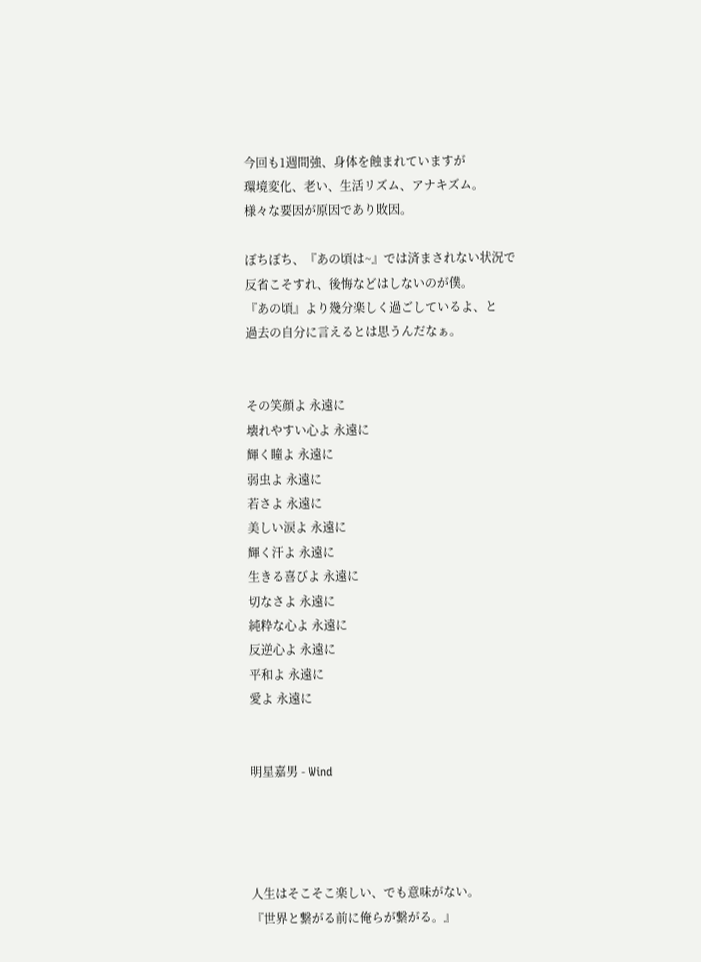今回も1週間強、身体を蝕まれていますが
環境変化、老い、生活リズム、アナキズム。
様々な要因が原因であり敗因。

ぼちぼち、『あの頃は~』では済まされない状況で
反省こそすれ、後悔などはしないのが僕。
『あの頃』より幾分楽しく過ごしているよ、と
過去の自分に言えるとは思うんだなぁ。


その笑顔よ 永遠に
壊れやすい心よ 永遠に
輝く瞳よ 永遠に
弱虫よ 永遠に
若さよ 永遠に
美しい涙よ 永遠に
輝く汗よ 永遠に
生きる喜びよ 永遠に
切なさよ 永遠に
純粋な心よ 永遠に
反逆心よ 永遠に
平和よ 永遠に
愛よ 永遠に


明星嘉男 - Wind




人生はそこそこ楽しい、でも意味がない。
『世界と繋がる前に俺らが繋がる。』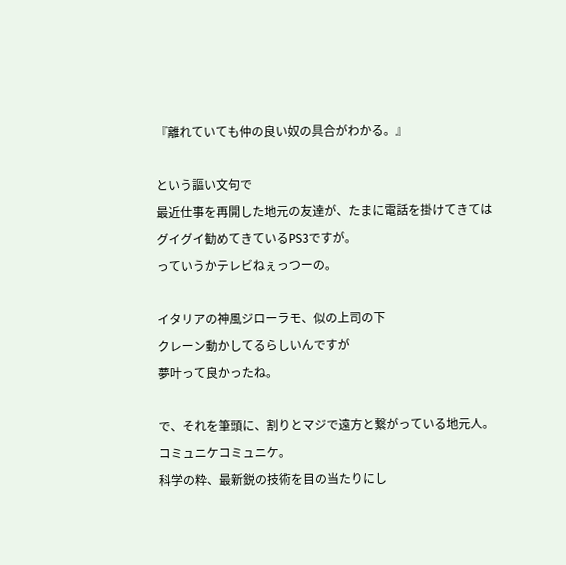『離れていても仲の良い奴の具合がわかる。』

という謳い文句で
最近仕事を再開した地元の友達が、たまに電話を掛けてきては
グイグイ勧めてきているPS3ですが。
っていうかテレビねぇっつーの。

イタリアの神風ジローラモ、似の上司の下
クレーン動かしてるらしいんですが
夢叶って良かったね。

で、それを筆頭に、割りとマジで遠方と繋がっている地元人。
コミュニケコミュニケ。
科学の粋、最新鋭の技術を目の当たりにし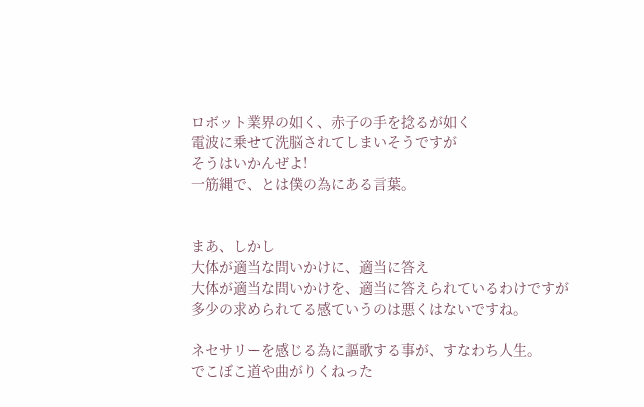ロボット業界の如く、赤子の手を捻るが如く
電波に乗せて洗脳されてしまいそうですが
そうはいかんぜよ!
一筋縄で、とは僕の為にある言葉。


まあ、しかし
大体が適当な問いかけに、適当に答え
大体が適当な問いかけを、適当に答えられているわけですが
多少の求められてる感ていうのは悪くはないですね。

ネセサリーを感じる為に謳歌する事が、すなわち人生。
でこぼこ道や曲がりくねった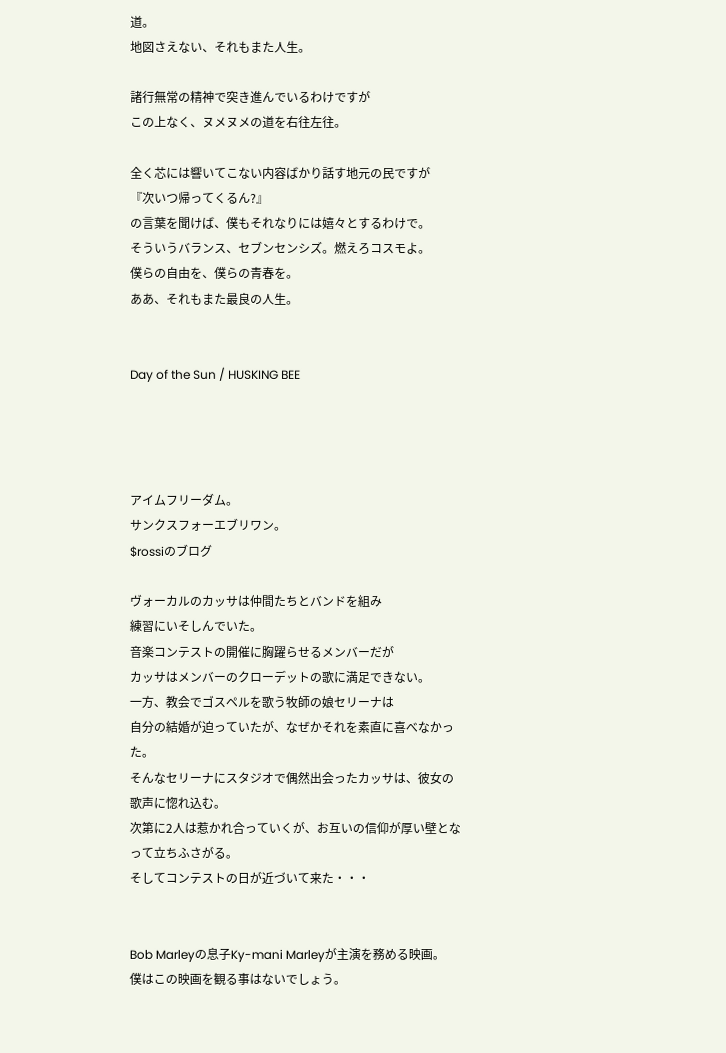道。
地図さえない、それもまた人生。

諸行無常の精神で突き進んでいるわけですが
この上なく、ヌメヌメの道を右往左往。

全く芯には響いてこない内容ばかり話す地元の民ですが
『次いつ帰ってくるん?』
の言葉を聞けば、僕もそれなりには嬉々とするわけで。
そういうバランス、セブンセンシズ。燃えろコスモよ。
僕らの自由を、僕らの青春を。
ああ、それもまた最良の人生。


Day of the Sun / HUSKING BEE




アイムフリーダム。
サンクスフォーエブリワン。
$rossiのブログ

ヴォーカルのカッサは仲間たちとバンドを組み
練習にいそしんでいた。
音楽コンテストの開催に胸躍らせるメンバーだが
カッサはメンバーのクローデットの歌に満足できない。
一方、教会でゴスペルを歌う牧師の娘セリーナは
自分の結婚が迫っていたが、なぜかそれを素直に喜べなかった。
そんなセリーナにスタジオで偶然出会ったカッサは、彼女の歌声に惚れ込む。
次第に2人は惹かれ合っていくが、お互いの信仰が厚い壁となって立ちふさがる。
そしてコンテストの日が近づいて来た・・・


Bob Marleyの息子Ky-mani Marleyが主演を務める映画。
僕はこの映画を観る事はないでしょう。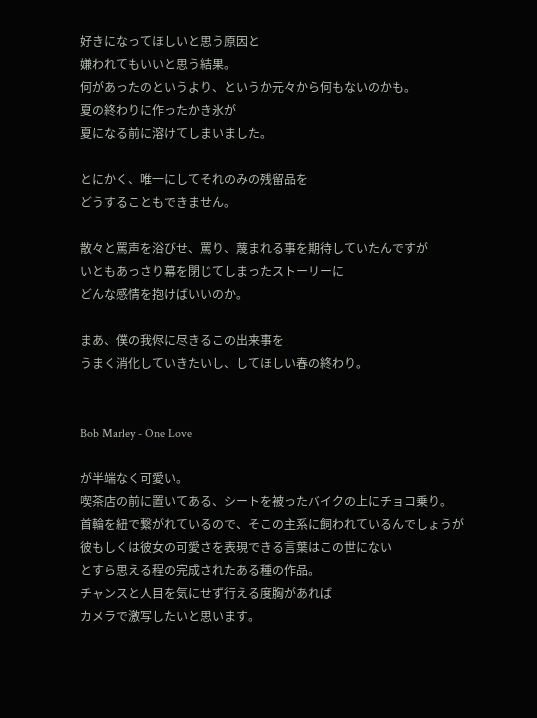好きになってほしいと思う原因と
嫌われてもいいと思う結果。
何があったのというより、というか元々から何もないのかも。
夏の終わりに作ったかき氷が
夏になる前に溶けてしまいました。

とにかく、唯一にしてそれのみの残留品を
どうすることもできません。

散々と罵声を浴びせ、罵り、蔑まれる事を期待していたんですが
いともあっさり幕を閉じてしまったストーリーに
どんな感情を抱けばいいのか。

まあ、僕の我侭に尽きるこの出来事を
うまく消化していきたいし、してほしい春の終わり。


Bob Marley - One Love

が半端なく可愛い。
喫茶店の前に置いてある、シートを被ったバイクの上にチョコ乗り。
首輪を紐で繋がれているので、そこの主系に飼われているんでしょうが
彼もしくは彼女の可愛さを表現できる言葉はこの世にない
とすら思える程の完成されたある種の作品。
チャンスと人目を気にせず行える度胸があれば
カメラで激写したいと思います。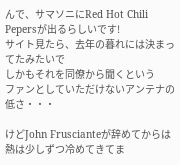んで、サマソニにRed Hot Chili Pepersが出るらしいです!
サイト見たら、去年の暮れには決まってたみたいで
しかもそれを同僚から聞くという
ファンとしていただけないアンテナの低さ・・・

けどJohn Fruscianteが辞めてからは
熱は少しずつ冷めてきてま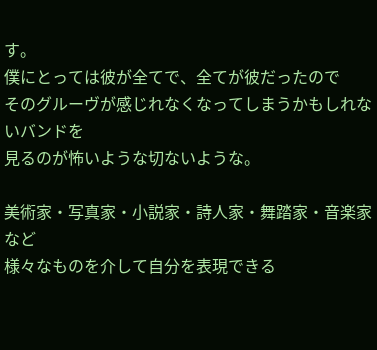す。
僕にとっては彼が全てで、全てが彼だったので
そのグルーヴが感じれなくなってしまうかもしれないバンドを
見るのが怖いような切ないような。

美術家・写真家・小説家・詩人家・舞踏家・音楽家など
様々なものを介して自分を表現できる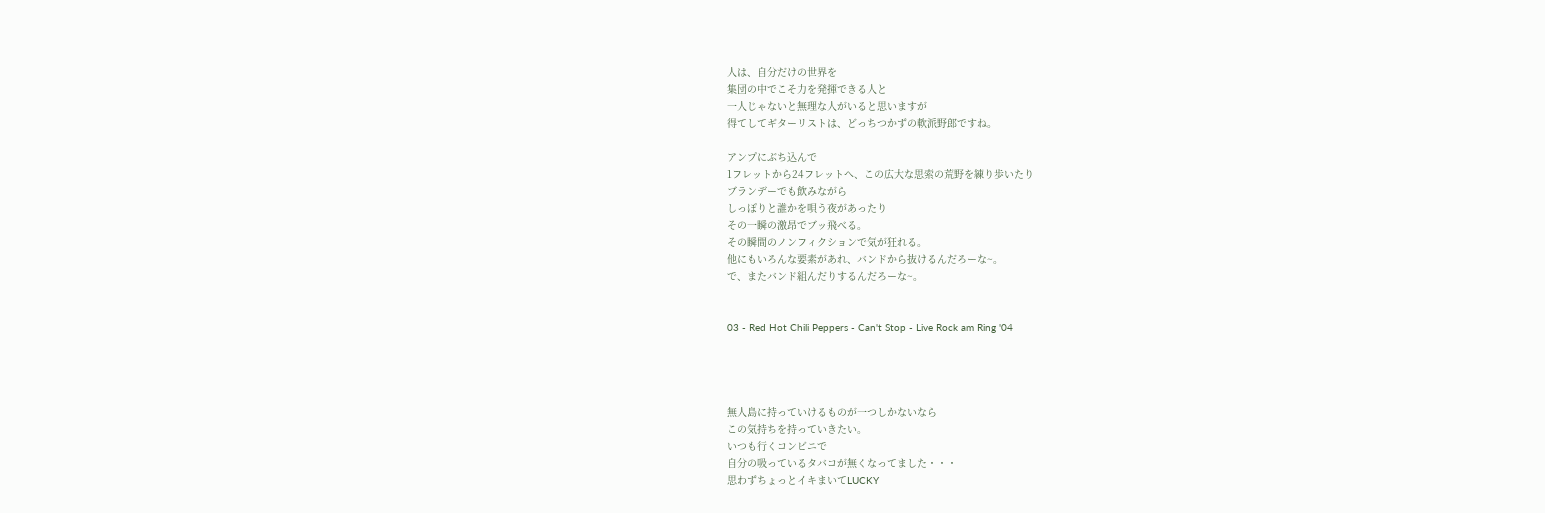人は、自分だけの世界を
集団の中でこそ力を発揮できる人と
一人じゃないと無理な人がいると思いますが
得てしてギターリストは、どっちつかずの軟派野郎ですね。

アンプにぶち込んで
1フレットから24フレットへ、この広大な思索の荒野を練り歩いたり
ブランデーでも飲みながら
しっぽりと誰かを唄う夜があったり
その一瞬の激昂でブッ飛べる。
その瞬間のノンフィクションで気が狂れる。
他にもいろんな要素があれ、バンドから抜けるんだろーな~。
で、またバンド組んだりするんだろーな~。


03 - Red Hot Chili Peppers - Can't Stop - Live Rock am Ring '04




無人島に持っていけるものが一つしかないなら
この気持ちを持っていきたい。
いつも行くコンビニで
自分の吸っているタバコが無くなってました・・・
思わずちょっとイキまいてLUCKY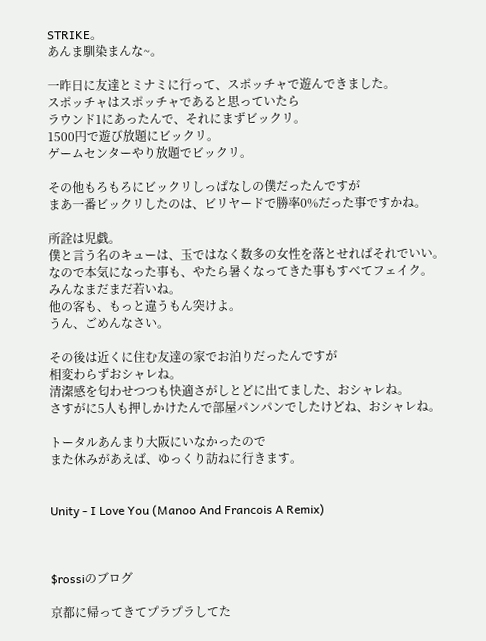STRIKE。
あんま馴染まんな~。

一昨日に友達とミナミに行って、スポッチャで遊んできました。
スポッチャはスポッチャであると思っていたら
ラウンド1にあったんで、それにまずビックリ。
1500円で遊び放題にビックリ。
ゲームセンターやり放題でビックリ。

その他もろもろにビックリしっぱなしの僕だったんですが
まあ一番ビックリしたのは、ビリヤードで勝率0%だった事ですかね。

所詮は児戯。
僕と言う名のキューは、玉ではなく数多の女性を落とせればそれでいい。
なので本気になった事も、やたら暑くなってきた事もすべてフェイク。
みんなまだまだ若いね。
他の客も、もっと違うもん突けよ。
うん、ごめんなさい。

その後は近くに住む友達の家でお泊りだったんですが
相変わらずおシャレね。
清潔感を匂わせつつも快適さがしとどに出てました、おシャレね。
さすがに5人も押しかけたんで部屋パンパンでしたけどね、おシャレね。

トータルあんまり大阪にいなかったので
また休みがあえば、ゆっくり訪ねに行きます。


Unity - I Love You (Manoo And Francois A Remix)



$rossiのブログ

京都に帰ってきてプラプラしてた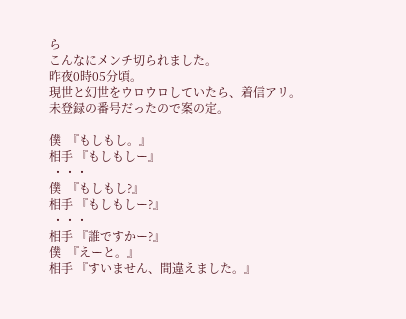ら
こんなにメンチ切られました。
昨夜0時05分頃。
現世と幻世をウロウロしていたら、着信アリ。
未登録の番号だったので案の定。

僕  『もしもし。』
相手 『もしもしー』
 ・・・
僕  『もしもし?』
相手 『もしもしー?』
 ・・・
相手 『誰ですかー?』
僕  『えーと。』
相手 『すいません、間違えました。』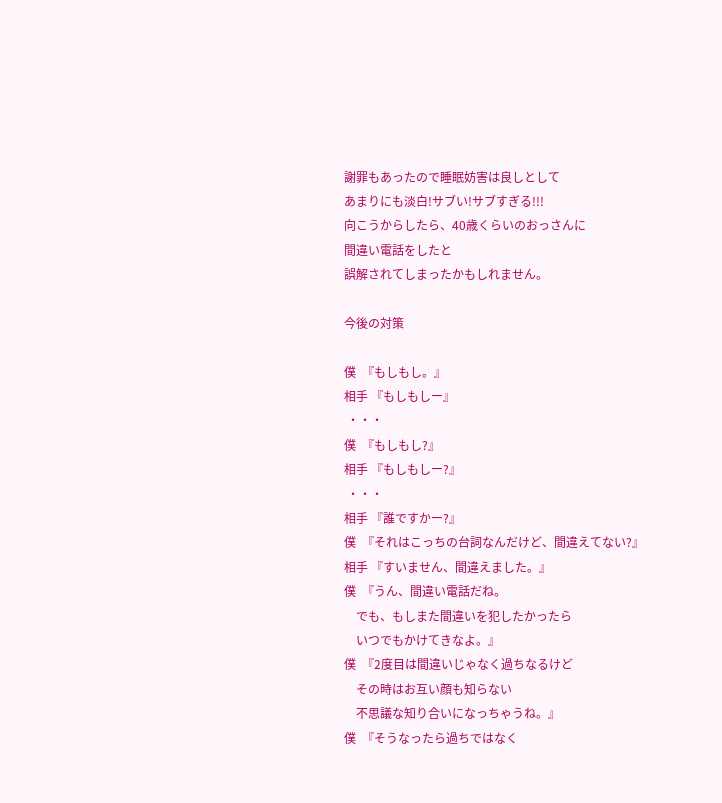謝罪もあったので睡眠妨害は良しとして
あまりにも淡白!サブい!サブすぎる!!!
向こうからしたら、40歳くらいのおっさんに
間違い電話をしたと
誤解されてしまったかもしれません。

今後の対策

僕  『もしもし。』
相手 『もしもしー』
 ・・・
僕  『もしもし?』
相手 『もしもしー?』
 ・・・
相手 『誰ですかー?』
僕  『それはこっちの台詞なんだけど、間違えてない?』
相手 『すいません、間違えました。』
僕  『うん、間違い電話だね。
    でも、もしまた間違いを犯したかったら
    いつでもかけてきなよ。』
僕  『2度目は間違いじゃなく過ちなるけど
    その時はお互い顔も知らない
    不思議な知り合いになっちゃうね。』
僕  『そうなったら過ちではなく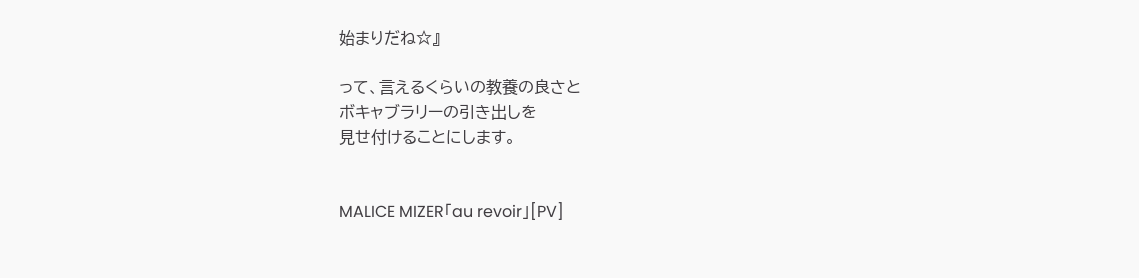始まりだね☆』

って、言えるくらいの教養の良さと
ボキャブラリーの引き出しを
見せ付けることにします。


MALICE MIZER「au revoir」[PV]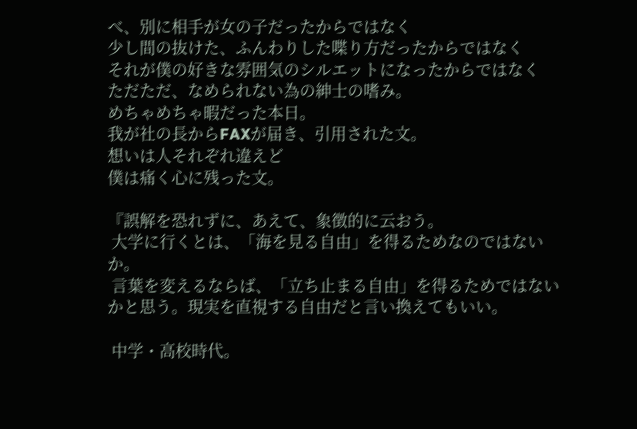べ、別に相手が女の子だったからではなく
少し間の抜けた、ふんわりした喋り方だったからではなく
それが僕の好きな雰囲気のシルエットになったからではなく
ただただ、なめられない為の紳士の嗜み。
めちゃめちゃ暇だった本日。
我が社の長からFAXが届き、引用された文。
想いは人それぞれ違えど
僕は痛く心に残った文。

『誤解を恐れずに、あえて、象徴的に云おう。
 大学に行くとは、「海を見る自由」を得るためなのではないか。
 言葉を変えるならば、「立ち止まる自由」を得るためではないかと思う。現実を直視する自由だと言い換えてもいい。

 中学・高校時代。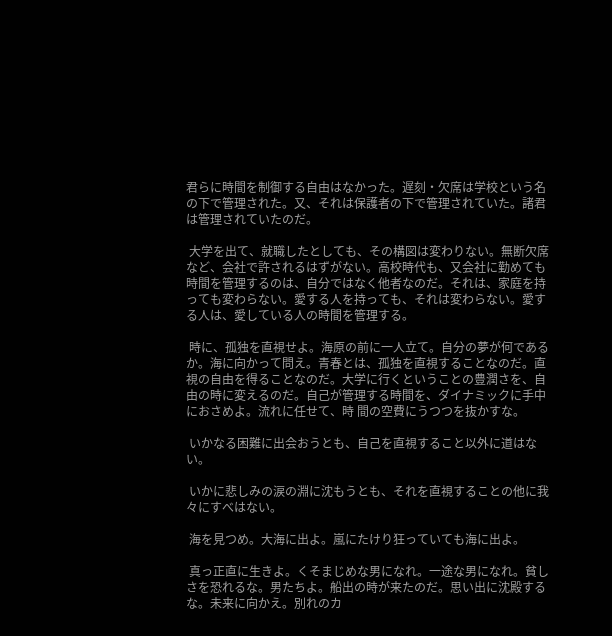君らに時間を制御する自由はなかった。遅刻・欠席は学校という名の下で管理された。又、それは保護者の下で管理されていた。諸君は管理されていたのだ。

 大学を出て、就職したとしても、その構図は変わりない。無断欠席など、会社で許されるはずがない。高校時代も、又会社に勤めても時間を管理するのは、自分ではなく他者なのだ。それは、家庭を持っても変わらない。愛する人を持っても、それは変わらない。愛する人は、愛している人の時間を管理する。

 時に、孤独を直視せよ。海原の前に一人立て。自分の夢が何であるか。海に向かって問え。青春とは、孤独を直視することなのだ。直視の自由を得ることなのだ。大学に行くということの豊潤さを、自由の時に変えるのだ。自己が管理する時間を、ダイナミックに手中におさめよ。流れに任せて、時 間の空費にうつつを抜かすな。

 いかなる困難に出会おうとも、自己を直視すること以外に道はない。

 いかに悲しみの涙の淵に沈もうとも、それを直視することの他に我々にすべはない。

 海を見つめ。大海に出よ。嵐にたけり狂っていても海に出よ。

 真っ正直に生きよ。くそまじめな男になれ。一途な男になれ。貧しさを恐れるな。男たちよ。船出の時が来たのだ。思い出に沈殿するな。未来に向かえ。別れのカ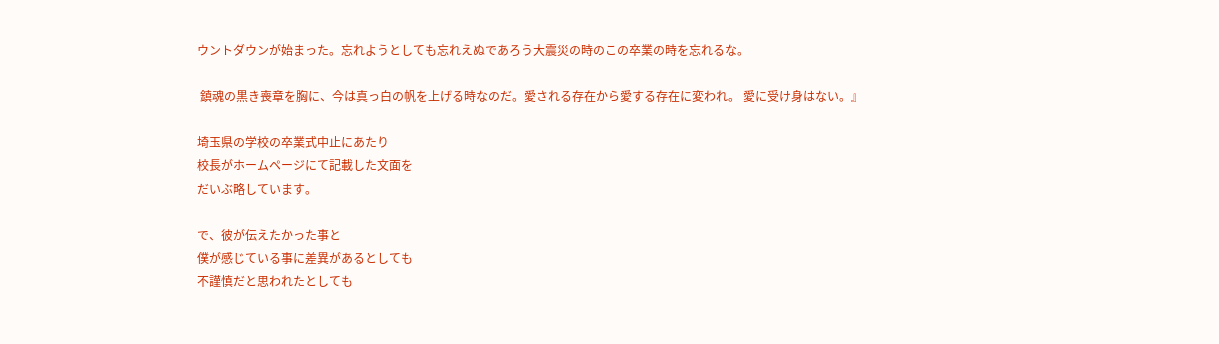ウントダウンが始まった。忘れようとしても忘れえぬであろう大震災の時のこの卒業の時を忘れるな。

 鎮魂の黒き喪章を胸に、今は真っ白の帆を上げる時なのだ。愛される存在から愛する存在に変われ。 愛に受け身はない。』

埼玉県の学校の卒業式中止にあたり
校長がホームページにて記載した文面を
だいぶ略しています。

で、彼が伝えたかった事と
僕が感じている事に差異があるとしても
不謹慎だと思われたとしても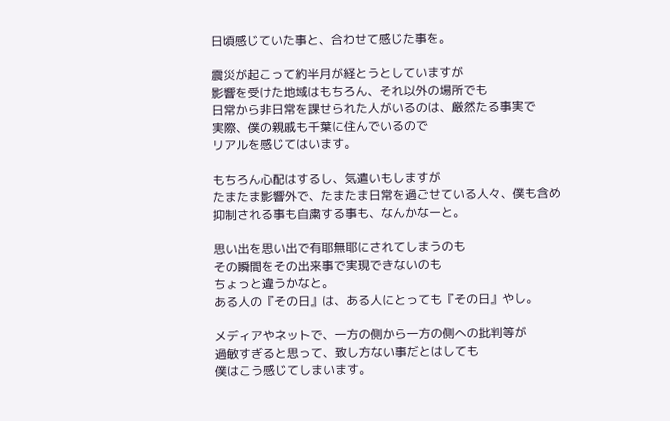日頃感じていた事と、合わせて感じた事を。

震災が起こって約半月が経とうとしていますが
影響を受けた地域はもちろん、それ以外の場所でも
日常から非日常を課せられた人がいるのは、厳然たる事実で
実際、僕の親戚も千葉に住んでいるので
リアルを感じてはいます。

もちろん心配はするし、気遣いもしますが
たまたま影響外で、たまたま日常を過ごせている人々、僕も含め
抑制される事も自粛する事も、なんかなーと。

思い出を思い出で有耶無耶にされてしまうのも
その瞬間をその出来事で実現できないのも
ちょっと違うかなと。
ある人の『その日』は、ある人にとっても『その日』やし。

メディアやネットで、一方の側から一方の側への批判等が
過敏すぎると思って、致し方ない事だとはしても
僕はこう感じてしまいます。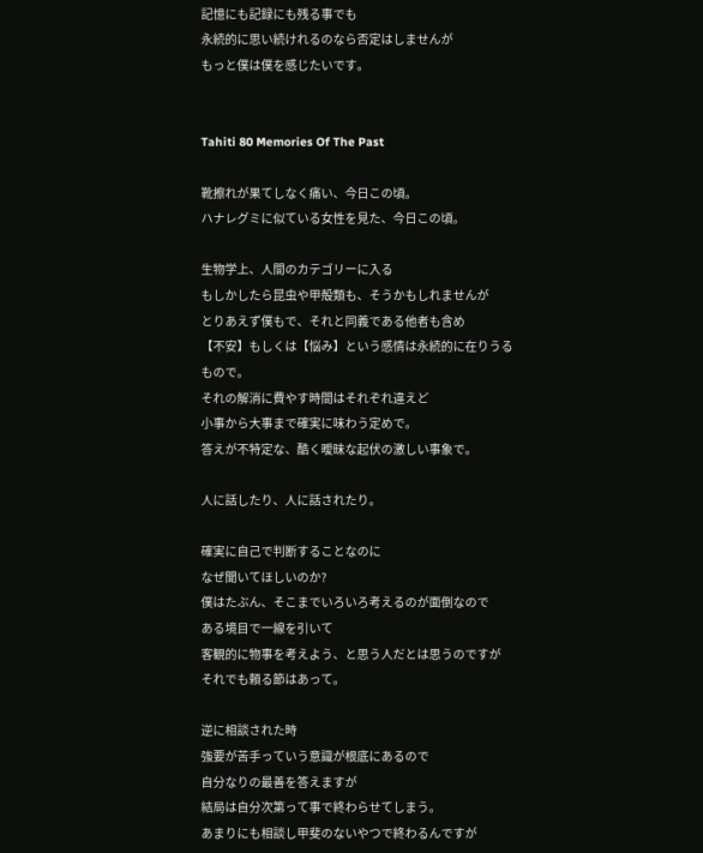記憶にも記録にも残る事でも
永続的に思い続けれるのなら否定はしませんが
もっと僕は僕を感じたいです。


Tahiti 80 Memories Of The Past

靴擦れが果てしなく痛い、今日この頃。
ハナレグミに似ている女性を見た、今日この頃。

生物学上、人間のカテゴリーに入る
もしかしたら昆虫や甲殻類も、そうかもしれませんが
とりあえず僕もで、それと同義である他者も含め
【不安】もしくは【悩み】という感情は永続的に在りうるもので。
それの解消に費やす時間はそれぞれ違えど
小事から大事まで確実に味わう定めで。
答えが不特定な、酷く曖昧な起伏の激しい事象で。

人に話したり、人に話されたり。

確実に自己で判断することなのに
なぜ聞いてほしいのか?
僕はたぶん、そこまでいろいろ考えるのが面倒なので
ある境目で一線を引いて
客観的に物事を考えよう、と思う人だとは思うのですが
それでも頼る節はあって。

逆に相談された時
強要が苦手っていう意識が根底にあるので
自分なりの最善を答えますが
結局は自分次第って事で終わらせてしまう。
あまりにも相談し甲斐のないやつで終わるんですが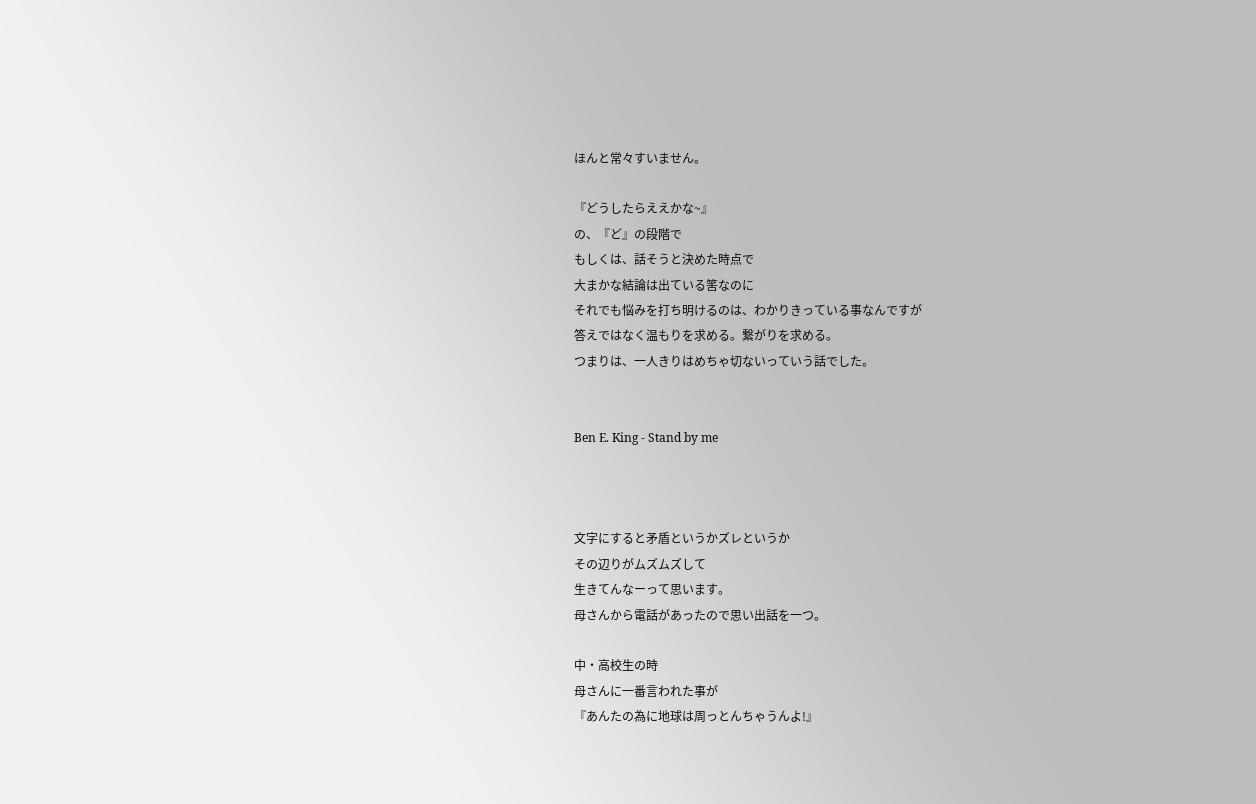ほんと常々すいません。

『どうしたらええかな~』
の、『ど』の段階で
もしくは、話そうと決めた時点で
大まかな結論は出ている筈なのに
それでも悩みを打ち明けるのは、わかりきっている事なんですが
答えではなく温もりを求める。繋がりを求める。
つまりは、一人きりはめちゃ切ないっていう話でした。


Ben E. King - Stand by me



文字にすると矛盾というかズレというか
その辺りがムズムズして
生きてんなーって思います。
母さんから電話があったので思い出話を一つ。

中・高校生の時
母さんに一番言われた事が
『あんたの為に地球は周っとんちゃうんよ!』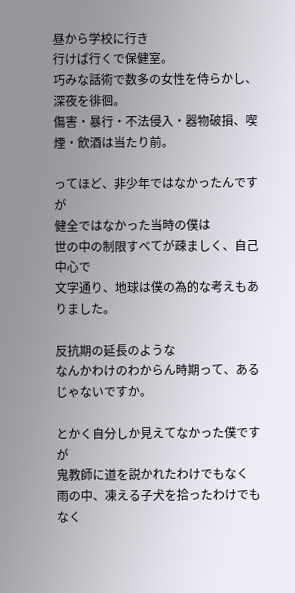昼から学校に行き
行けば行くで保健室。
巧みな話術で数多の女性を侍らかし、深夜を徘徊。
傷害・暴行・不法侵入・器物破損、喫煙・飲酒は当たり前。

ってほど、非少年ではなかったんですが
健全ではなかった当時の僕は
世の中の制限すべてが疎ましく、自己中心で
文字通り、地球は僕の為的な考えもありました。

反抗期の延長のような
なんかわけのわからん時期って、あるじゃないですか。

とかく自分しか見えてなかった僕ですが
鬼教師に道を説かれたわけでもなく
雨の中、凍える子犬を拾ったわけでもなく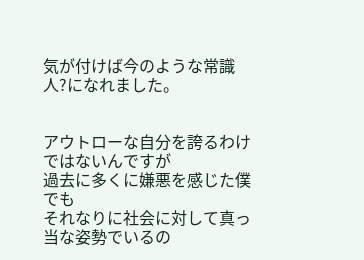気が付けば今のような常識人?になれました。


アウトローな自分を誇るわけではないんですが
過去に多くに嫌悪を感じた僕でも
それなりに社会に対して真っ当な姿勢でいるの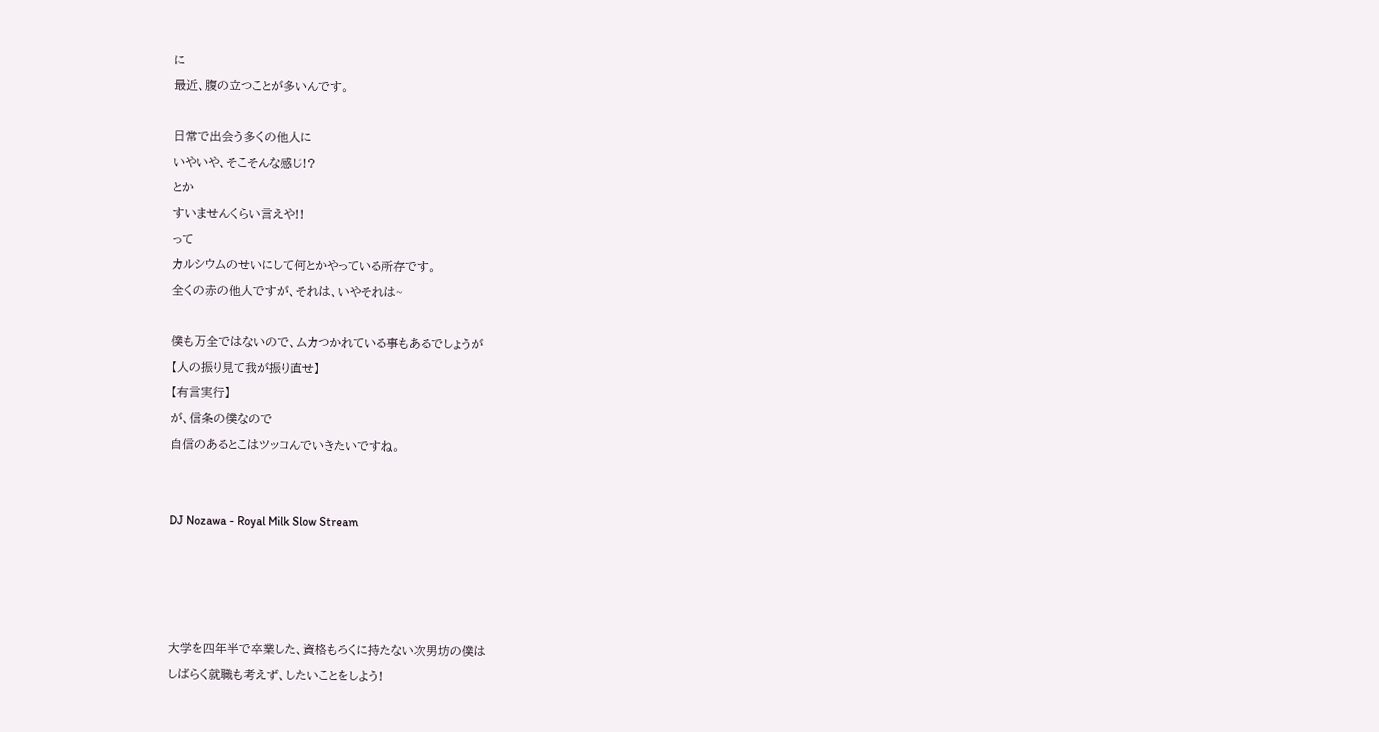に
最近、腹の立つことが多いんです。

日常で出会う多くの他人に
いやいや、そこそんな感じ!?
とか
すいませんくらい言えや!!
って
カルシウムのせいにして何とかやっている所存です。
全くの赤の他人ですが、それは、いやそれは~

僕も万全ではないので、ムカつかれている事もあるでしょうが
【人の振り見て我が振り直せ】
【有言実行】
が、信条の僕なので
自信のあるとこはツッコんでいきたいですね。


DJ Nozawa - Royal Milk Slow Stream




大学を四年半で卒業した、資格もろくに持たない次男坊の僕は
しばらく就職も考えず、したいことをしよう!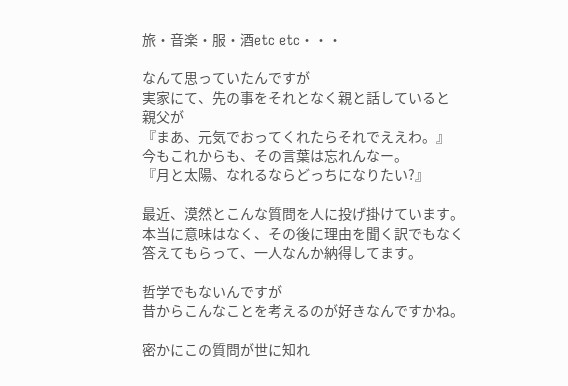旅・音楽・服・酒etc etc・・・

なんて思っていたんですが
実家にて、先の事をそれとなく親と話していると
親父が
『まあ、元気でおってくれたらそれでええわ。』
今もこれからも、その言葉は忘れんなー。
『月と太陽、なれるならどっちになりたい?』

最近、漠然とこんな質問を人に投げ掛けています。
本当に意味はなく、その後に理由を聞く訳でもなく
答えてもらって、一人なんか納得してます。

哲学でもないんですが
昔からこんなことを考えるのが好きなんですかね。

密かにこの質問が世に知れ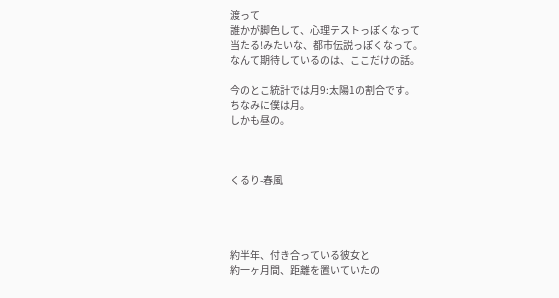渡って
誰かが脚色して、心理テストっぽくなって
当たる!みたいな、都市伝説っぽくなって。
なんて期待しているのは、ここだけの話。

今のとこ統計では月9:太陽1の割合です。
ちなみに僕は月。
しかも昼の。



くるり-春風




約半年、付き合っている彼女と
約一ヶ月間、距離を置いていたの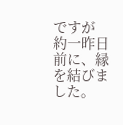ですが
約一昨日前に、縁を結びました。